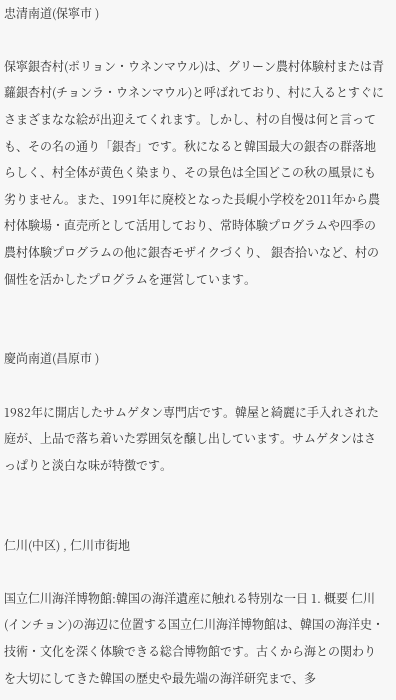忠清南道(保寧市 )

保寧銀杏村(ポリョン・ウネンマウル)は、グリーン農村体験村または青蘿銀杏村(チョンラ・ウネンマウル)と呼ばれており、村に入るとすぐにさまざまなな絵が出迎えてくれます。しかし、村の自慢は何と言っても、その名の通り「銀杏」です。秋になると韓国最大の銀杏の群落地らしく、村全体が黄色く染まり、その景色は全国どこの秋の風景にも劣りません。また、1991年に廃校となった長峴小学校を2011年から農村体験場・直売所として活用しており、常時体験プログラムや四季の農村体験プログラムの他に銀杏モザイクづくり、 銀杏拾いなど、村の個性を活かしたプログラムを運営しています。


慶尚南道(昌原市 )

1982年に開店したサムゲタン専門店です。韓屋と綺麗に手入れされた庭が、上品で落ち着いた雰囲気を醸し出しています。サムゲタンはさっぱりと淡白な味が特徴です。


仁川(中区) , 仁川市街地

国立仁川海洋博物館:韓国の海洋遺産に触れる特別な一日 1. 概要 仁川(インチョン)の海辺に位置する国立仁川海洋博物館は、韓国の海洋史・技術・文化を深く体験できる総合博物館です。古くから海との関わりを大切にしてきた韓国の歴史や最先端の海洋研究まで、多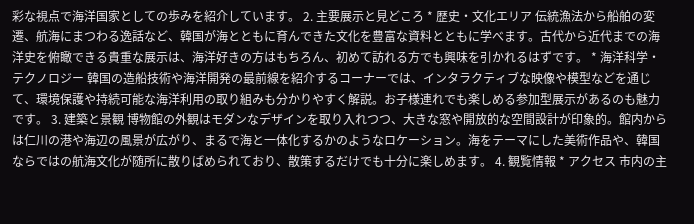彩な視点で海洋国家としての歩みを紹介しています。 2. 主要展示と見どころ * 歴史・文化エリア 伝統漁法から船舶の変遷、航海にまつわる逸話など、韓国が海とともに育んできた文化を豊富な資料とともに学べます。古代から近代までの海洋史を俯瞰できる貴重な展示は、海洋好きの方はもちろん、初めて訪れる方でも興味を引かれるはずです。 * 海洋科学・テクノロジー 韓国の造船技術や海洋開発の最前線を紹介するコーナーでは、インタラクティブな映像や模型などを通じて、環境保護や持続可能な海洋利用の取り組みも分かりやすく解説。お子様連れでも楽しめる参加型展示があるのも魅力です。 3. 建築と景観 博物館の外観はモダンなデザインを取り入れつつ、大きな窓や開放的な空間設計が印象的。館内からは仁川の港や海辺の風景が広がり、まるで海と一体化するかのようなロケーション。海をテーマにした美術作品や、韓国ならではの航海文化が随所に散りばめられており、散策するだけでも十分に楽しめます。 4. 観覧情報 * アクセス 市内の主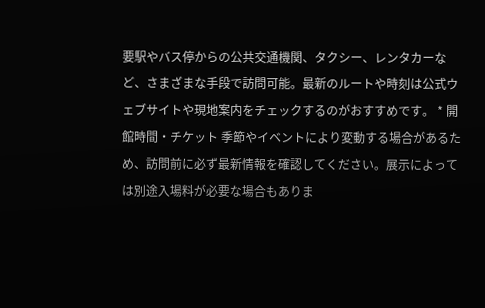要駅やバス停からの公共交通機関、タクシー、レンタカーなど、さまざまな手段で訪問可能。最新のルートや時刻は公式ウェブサイトや現地案内をチェックするのがおすすめです。 * 開館時間・チケット 季節やイベントにより変動する場合があるため、訪問前に必ず最新情報を確認してください。展示によっては別途入場料が必要な場合もありま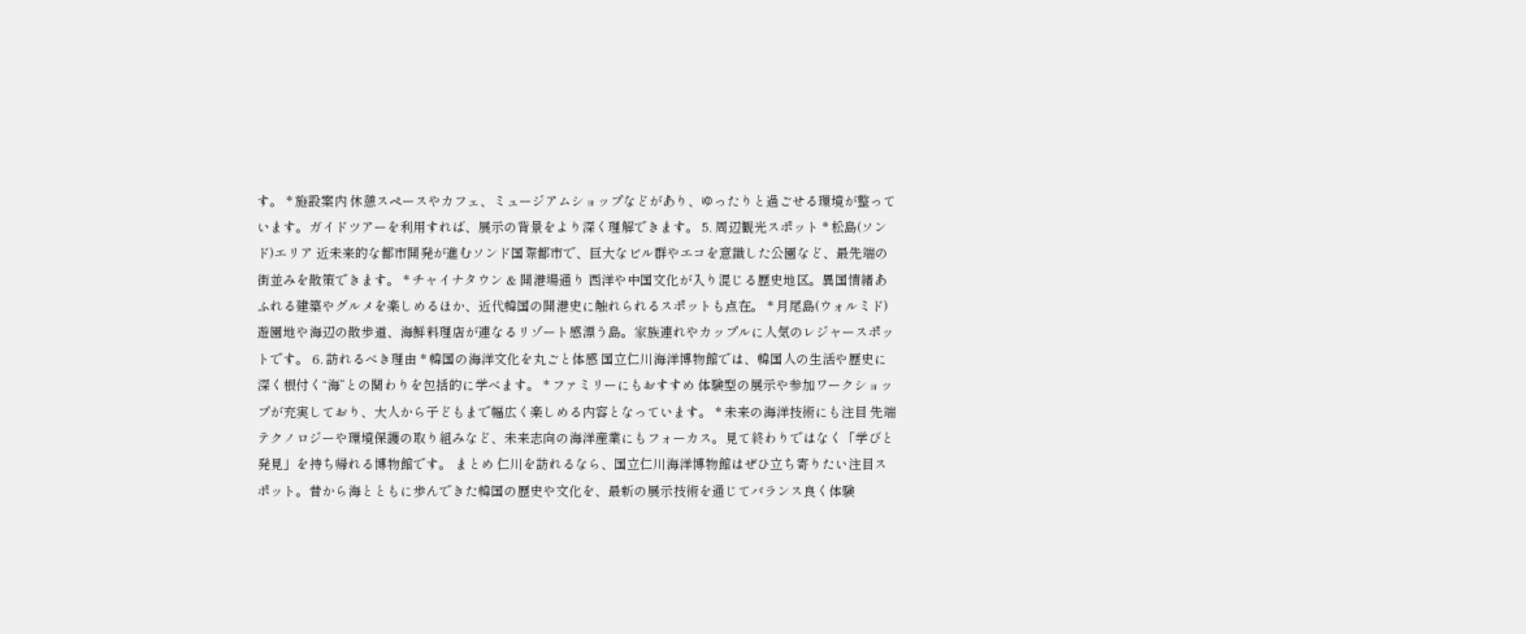す。 * 施設案内 休憩スペースやカフェ、ミュージアムショップなどがあり、ゆったりと過ごせる環境が整っています。ガイドツアーを利用すれば、展示の背景をより深く理解できます。 5. 周辺観光スポット * 松島(ソンド)エリア 近未来的な都市開発が進むソンド国際都市で、巨大なビル群やエコを意識した公園など、最先端の街並みを散策できます。 * チャイナタウン & 開港場通り 西洋や中国文化が入り混じる歴史地区。異国情緒あふれる建築やグルメを楽しめるほか、近代韓国の開港史に触れられるスポットも点在。 * 月尾島(ウォルミド) 遊園地や海辺の散歩道、海鮮料理店が連なるリゾート感漂う島。家族連れやカップルに人気のレジャースポットです。 6. 訪れるべき理由 * 韓国の海洋文化を丸ごと体感 国立仁川海洋博物館では、韓国人の生活や歴史に深く根付く“海”との関わりを包括的に学べます。 * ファミリーにもおすすめ 体験型の展示や参加ワークショップが充実しており、大人から子どもまで幅広く楽しめる内容となっています。 * 未来の海洋技術にも注目 先端テクノロジーや環境保護の取り組みなど、未来志向の海洋産業にもフォーカス。見て終わりではなく「学びと発見」を持ち帰れる博物館です。 まとめ 仁川を訪れるなら、国立仁川海洋博物館はぜひ立ち寄りたい注目スポット。昔から海とともに歩んできた韓国の歴史や文化を、最新の展示技術を通じてバランス良く体験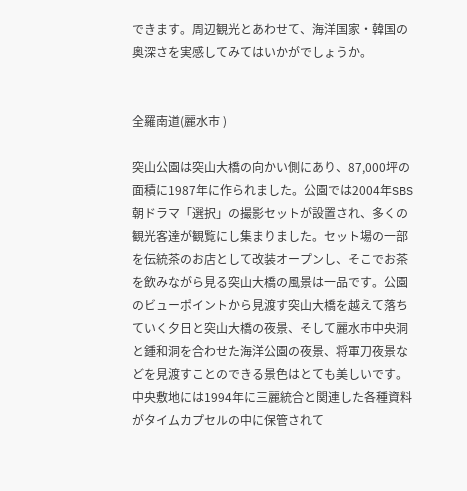できます。周辺観光とあわせて、海洋国家・韓国の奥深さを実感してみてはいかがでしょうか。


全羅南道(麗水市 )

突山公園は突山大橋の向かい側にあり、87,000坪の面積に1987年に作られました。公園では2004年SBS朝ドラマ「選択」の撮影セットが設置され、多くの観光客達が観覧にし集まりました。セット場の一部を伝統茶のお店として改装オープンし、そこでお茶を飲みながら見る突山大橋の風景は一品です。公園のビューポイントから見渡す突山大橋を越えて落ちていく夕日と突山大橋の夜景、そして麗水市中央洞と鍾和洞を合わせた海洋公園の夜景、将軍刀夜景などを見渡すことのできる景色はとても美しいです。中央敷地には1994年に三麗統合と関連した各種資料がタイムカプセルの中に保管されて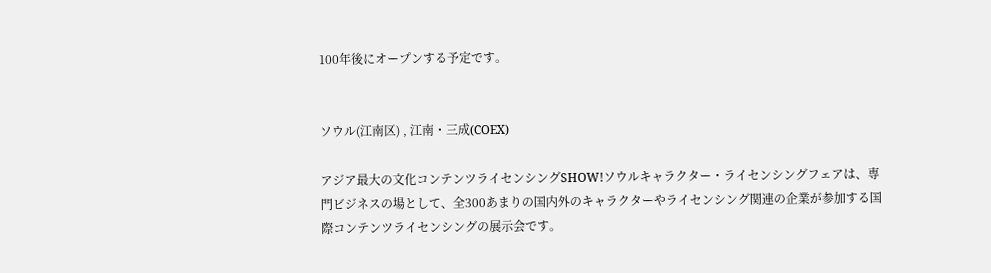100年後にオープンする予定です。


ソウル(江南区) , 江南・三成(COEX)

アジア最大の文化コンテンツライセンシングSHOW!ソウルキャラクター・ライセンシングフェアは、専門ビジネスの場として、全300あまりの国内外のキャラクターやライセンシング関連の企業が参加する国際コンテンツライセンシングの展示会です。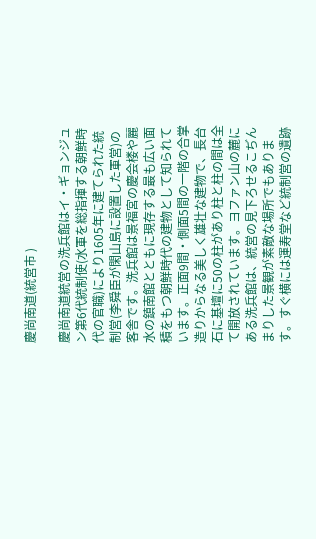慶尚南道(統営市 )

慶尚南道統営の洗兵館はイ・ギョンジュン第6代統制使(水軍を総指揮する朝鮮時代の官職)により1605年に建てられた統制営(李舜臣が閑山島に設置した軍営)の客舎です。洗兵館は景福宮の慶会楼や麗水の鎮南館とともに現存する最も広い面積をもつ朝鮮時代の建物として知られています。正面9間・側面5間の一階の合掌造りからなる美しく雄壮な建物で、長台石に基壇に50の柱があり柱と柱の間は全て開放されています。ヨファン山の麓にある洗兵館は、統営の見下ろせるこぢんまりした景観が素敵な場所でもあります。すぐ横には運寿堂など統制営の遺跡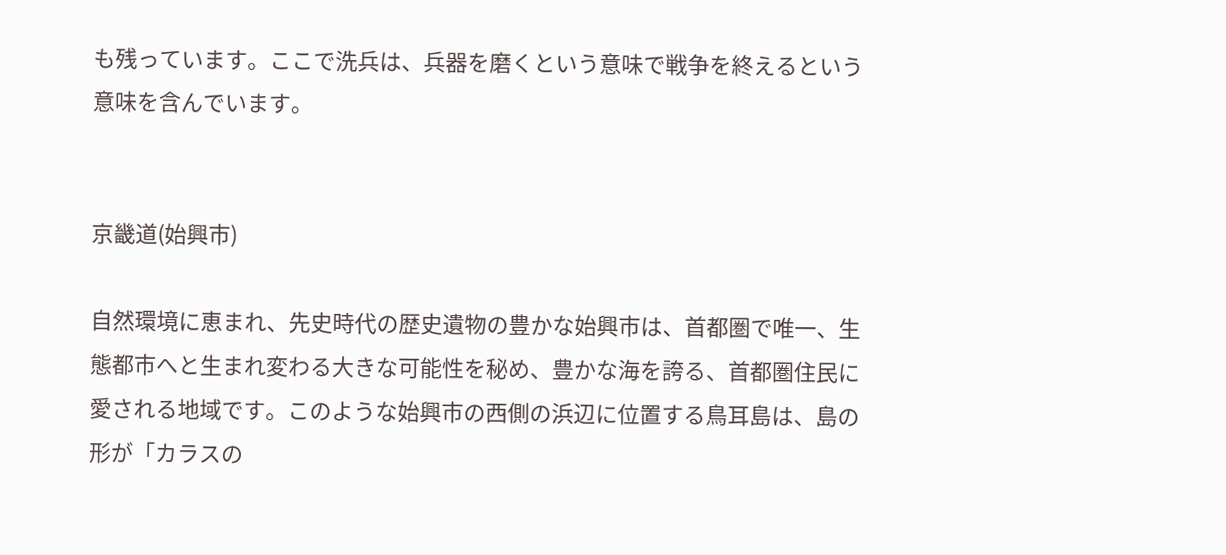も残っています。ここで洗兵は、兵器を磨くという意味で戦争を終えるという意味を含んでいます。


京畿道(始興市)

自然環境に恵まれ、先史時代の歴史遺物の豊かな始興市は、首都圏で唯一、生態都市へと生まれ変わる大きな可能性を秘め、豊かな海を誇る、首都圏住民に愛される地域です。このような始興市の西側の浜辺に位置する鳥耳島は、島の形が「カラスの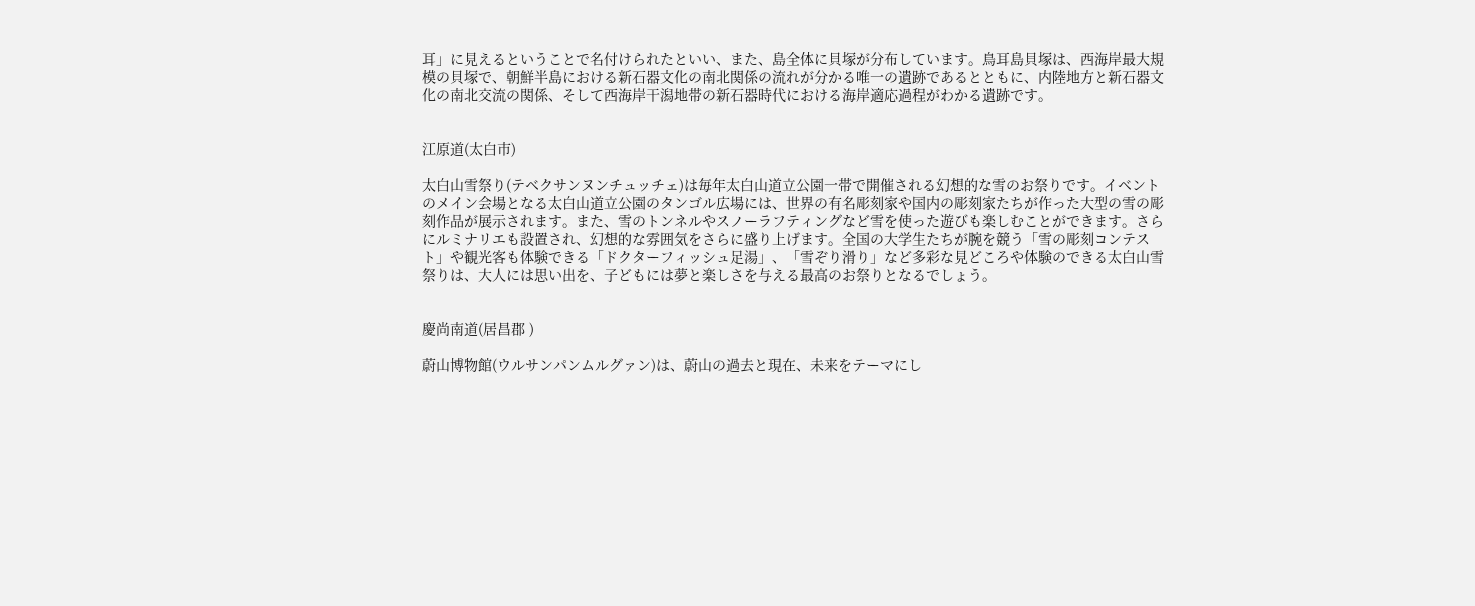耳」に見えるということで名付けられたといい、また、島全体に貝塚が分布しています。鳥耳島貝塚は、西海岸最大規模の貝塚で、朝鮮半島における新石器文化の南北関係の流れが分かる唯一の遺跡であるとともに、内陸地方と新石器文化の南北交流の関係、そして西海岸干潟地帯の新石器時代における海岸適応過程がわかる遺跡です。


江原道(太白市)

太白山雪祭り(テベクサンヌンチュッチェ)は毎年太白山道立公園一帯で開催される幻想的な雪のお祭りです。イベントのメイン会場となる太白山道立公園のタンゴル広場には、世界の有名彫刻家や国内の彫刻家たちが作った大型の雪の彫刻作品が展示されます。また、雪のトンネルやスノーラフティングなど雪を使った遊びも楽しむことができます。さらにルミナリエも設置され、幻想的な雰囲気をさらに盛り上げます。全国の大学生たちが腕を競う「雪の彫刻コンテスト」や観光客も体験できる「ドクターフィッシュ足湯」、「雪ぞり滑り」など多彩な見どころや体験のできる太白山雪祭りは、大人には思い出を、子どもには夢と楽しさを与える最高のお祭りとなるでしょう。


慶尚南道(居昌郡 )

蔚山博物館(ウルサンパンムルグァン)は、蔚山の過去と現在、未来をテーマにし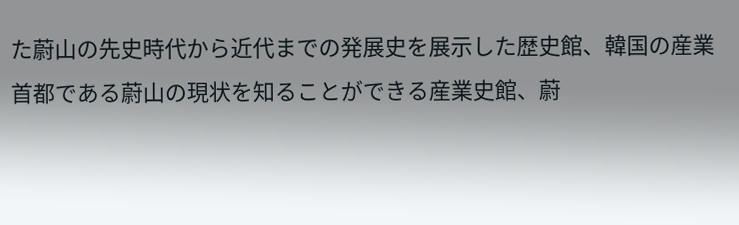た蔚山の先史時代から近代までの発展史を展示した歴史館、韓国の産業首都である蔚山の現状を知ることができる産業史館、蔚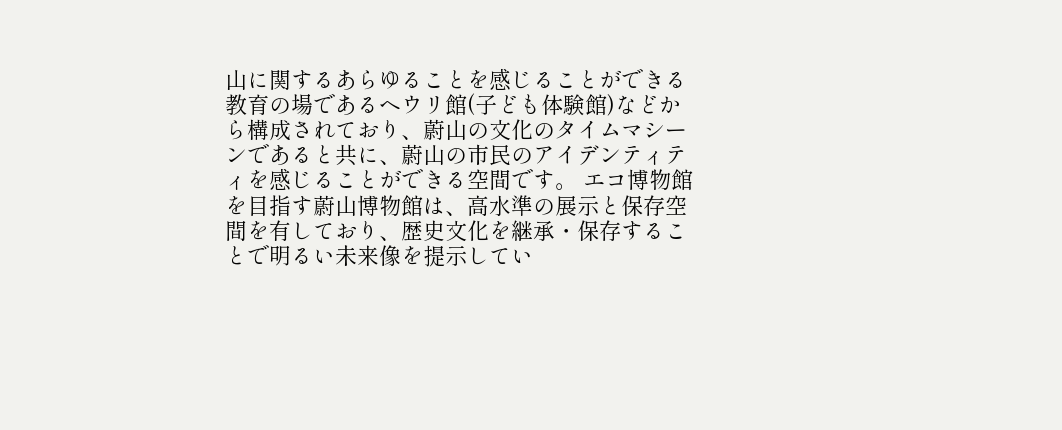山に関するあらゆることを感じることができる教育の場であるヘウリ館(子ども体験館)などから構成されており、蔚山の文化のタイムマシーンであると共に、蔚山の市民のアイデンティティを感じることができる空間です。 エコ博物館を目指す蔚山博物館は、高水準の展示と保存空間を有しており、歴史文化を継承・保存することで明るい未来像を提示してい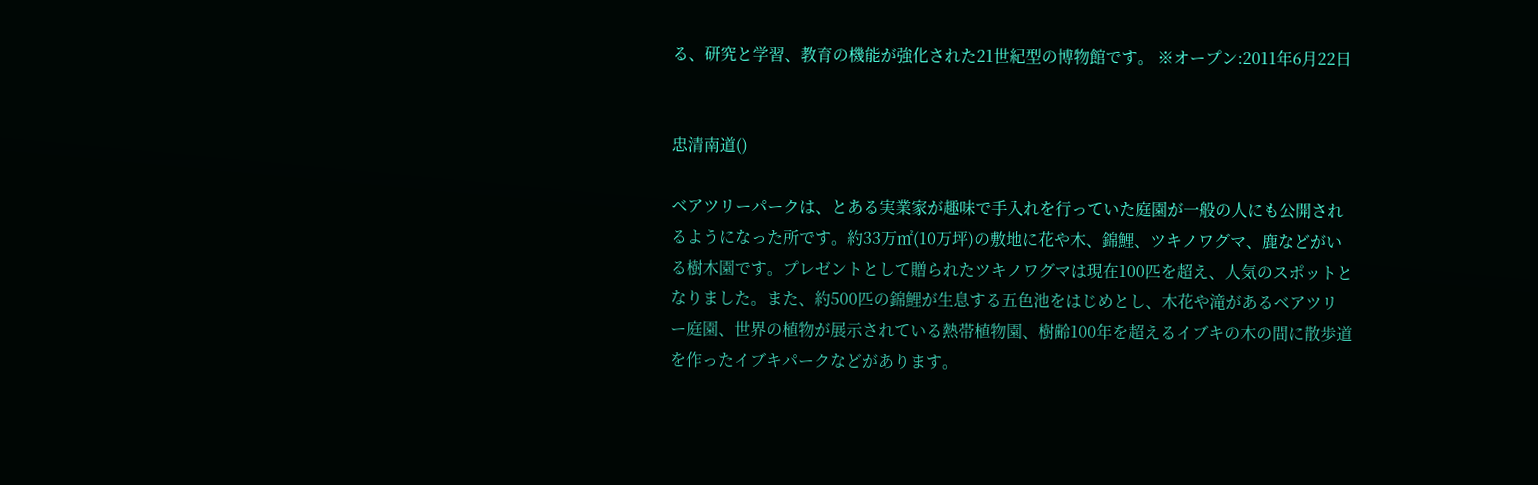る、研究と学習、教育の機能が強化された21世紀型の博物館です。 ※オープン:2011年6月22日


忠清南道()

ベアツリーパークは、とある実業家が趣味で手入れを行っていた庭園が一般の人にも公開されるようになった所です。約33万㎡(10万坪)の敷地に花や木、錦鯉、ツキノワグマ、鹿などがいる樹木園です。プレゼントとして贈られたツキノワグマは現在100匹を超え、人気のスポットとなりました。また、約500匹の錦鯉が生息する五色池をはじめとし、木花や滝があるベアツリー庭園、世界の植物が展示されている熱帯植物園、樹齢100年を超えるイブキの木の間に散歩道を作ったイブキパークなどがあります。